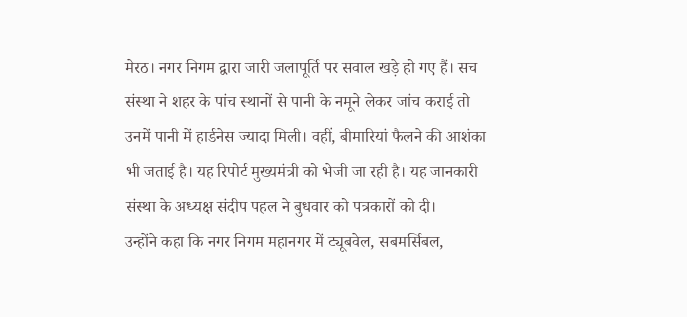मेरठ। नगर निगम द्वारा जारी जलापूर्ति पर सवाल खड़े हो गए हैं। सच संस्था ने शहर के पांच स्थानों से पानी के नमूने लेकर जांच कराई तो उनमें पानी में हार्डनेस ज्यादा मिली। वहीं, बीमारियां फैलने की आशंका भी जताई है। यह रिपोर्ट मुख्यमंत्री को भेजी जा रही है। यह जानकारी संस्था के अध्यक्ष संदीप पहल ने बुधवार को पत्रकारों को दी।
उन्होंने कहा कि नगर निगम महानगर में ट्यूबवेल, सबमर्सिबल,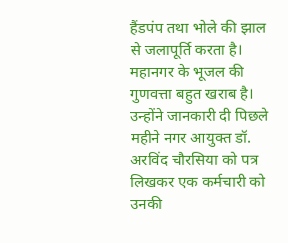हैंडपंप तथा भोले की झाल से जलापूर्ति करता है। महानगर के भूजल की गुणवत्ता बहुत खराब है। उन्होंने जानकारी दी पिछले महीने नगर आयुक्त डॉ. अरविंद चौरसिया को पत्र लिखकर एक कर्मचारी को उनकी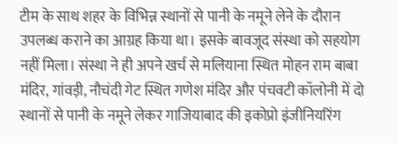टीम के साथ शहर के विभिन्न स्थानों से पानी के नमूने लेने के दौरान उपलब्ध कराने का आग्रह किया था। इसके बावजूद संस्था को सहयोग नहीं मिला। संस्था ने ही अपने खर्च से मलियाना स्थित मोहन राम बाबा मंदिर, गांवड़ी, नौचंदी गेट स्थित गणेश मंदिर और पंचवटी कॉलोनी में दो स्थानों से पानी के नमूने लेकर गाजियाबाद की इकोप्रो इंजीनियरिंग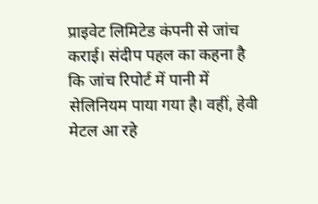प्राइवेट लिमिटेड कंपनी से जांच कराई। संदीप पहल का कहना है कि जांच रिपोर्ट में पानी में सेलिनियम पाया गया है। वहीं, हेवी मेटल आ रहे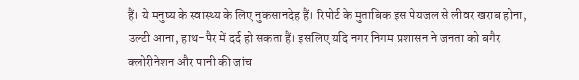हैं। ये मनुष्य के स्वास्थ्य के लिए नुकसानदेह हैं। रिपोर्ट के मुताबिक इस पेयजल से लीवर खराब होना, उल्टी आना, हाथ-पैर में दर्द हो सकता हैं। इसलिए यदि नगर निगम प्रशासन ने जनता को बगैर क्लोरीनेशन और पानी की जांच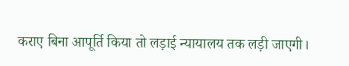कराए बिना आपूर्ति किया तो लड़ाई न्यायालय तक लड़ी जाएगी।